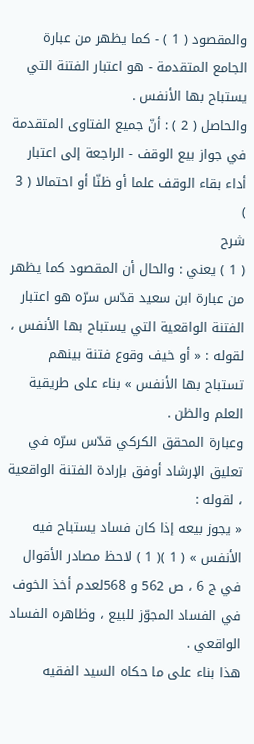والمقصود ( 1 ) - كما يظهر من عبارة الجامع المتقدمة - هو اعتبار الفتنة التي يستباح بها الأنفس .
والحاصل ( 2 ) : أنّ جميع الفتاوى المتقدمة في جواز بيع الوقف - الراجعة إلى اعتبار أداء بقاء الوقف علما أو ظنّا أو احتمالا ( 3 )
شرح
( 1 ) يعني : والحال أن المقصود كما يظهر من عبارة ابن سعيد قدّس سرّه هو اعتبار الفتنة الواقعية التي يستباح بها الأنفس ، لقوله : « أو خيف وقوع فتنة بينهم تستباح بها الأنفس » بناء على طريقية العلم والظن .
وعبارة المحقق الكركي قدّس سرّه في تعليق الإرشاد أوفق بإرادة الفتنة الواقعية ، لقوله :
« يجوز بيعه إذا كان فساد يستباح فيه الأنفس » ( 1 )( 1 ) لاحظ مصادر الأقوال في ج 6 ، ص 562 و 568لعدم أخذ الخوف في الفساد المجوّز للبيع ، وظاهره الفساد الواقعي .
هذا بناء على ما حكاه السيد الفقيه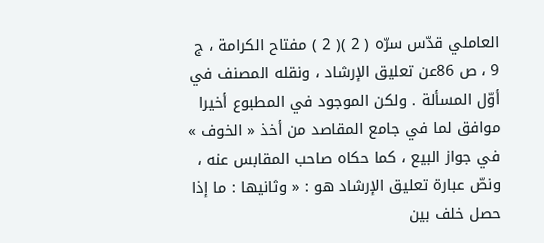العاملي قدّس سرّه ( 2 )( 2 ) مفتاح الكرامة ، ج 9 ، ص 86عن تعليق الإرشاد ، ونقله المصنف في أوّل المسألة . ولكن الموجود في المطبوع أخيرا موافق لما في جامع المقاصد من أخذ « الخوف » في جواز البيع ، كما حكاه صاحب المقابس عنه ، ونصّ عبارة تعليق الإرشاد هو : « وثانيها : ما إذا حصل خلف بين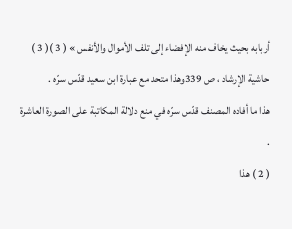أربابه بحيث يخاف منه الإفضاء إلى تلف الأموال والأنفس » ( 3 )( 3 ) حاشية الإرشاد ، ص 339وهذا متحد مع عبارة ابن سعيد قدّس سرّه .
هذا ما أفاده المصنف قدّس سرّه في منع دلالة المكاتبة على الصورة العاشرة .
( 2 ) هذا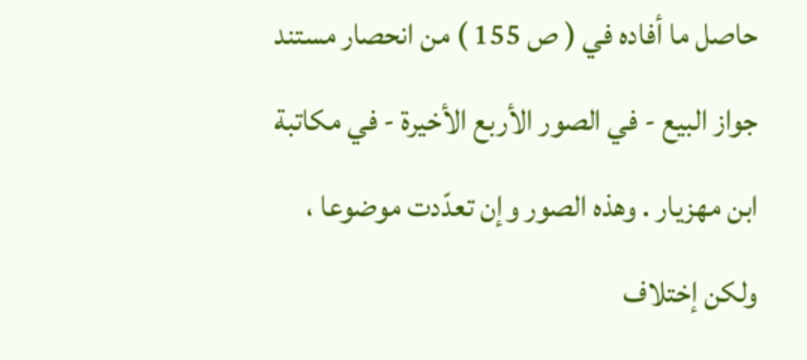حاصل ما أفاده في ( ص 155 ) من انحصار مستند جواز البيع - في الصور الأربع الأخيرة - في مكاتبة ابن مهزيار . وهذه الصور وإن تعدّدت موضوعا ، ولكن إختلاف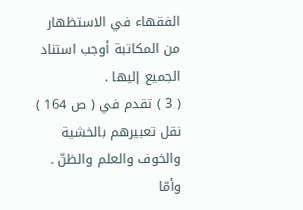الفقهاء في الاستظهار من المكاتبة أوجب استناد الجميع إليها .
( 3 ) تقدم في ( ص 164 ) نقل تعبيرهم بالخشية والخوف والعلم والظنّ . وأمّا